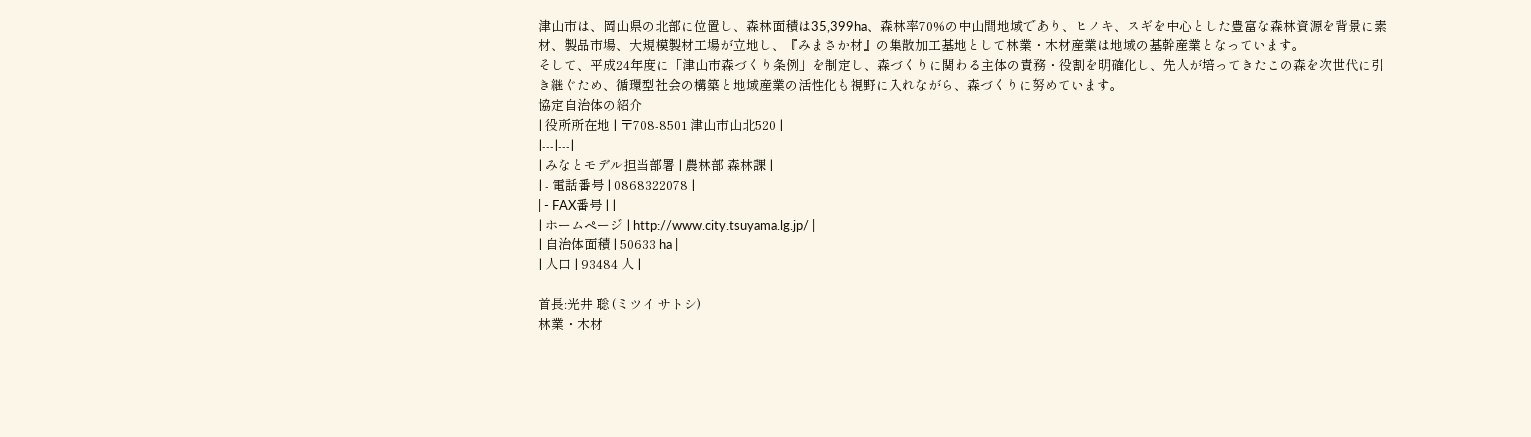津山市は、岡山県の北部に位置し、森林面積は35,399ha、森林率70%の中山間地域であり、ヒノキ、スギを中心とした豊富な森林資源を背景に素材、製品市場、大規模製材工場が立地し、『みまさか材』の集散加工基地として林業・木材産業は地域の基幹産業となっています。
そして、平成24年度に「津山市森づくり条例」を制定し、森づくりに関わる主体の責務・役割を明確化し、先人が培ってきたこの森を次世代に引き継ぐため、循環型社会の構築と地域産業の活性化も視野に入れながら、森づくりに努めています。
協定自治体の紹介
| 役所所在地 | 〒708-8501 津山市山北520 |
|---|---|
| みなとモデル担当部署 | 農林部 森林課 |
| - 電話番号 | 0868322078 |
| - FAX番号 | |
| ホームページ | http://www.city.tsuyama.lg.jp/ |
| 自治体面積 | 50633 ha |
| 人口 | 93484 人 |

首長:光井 聡 (ミツイ サトシ)
林業・木材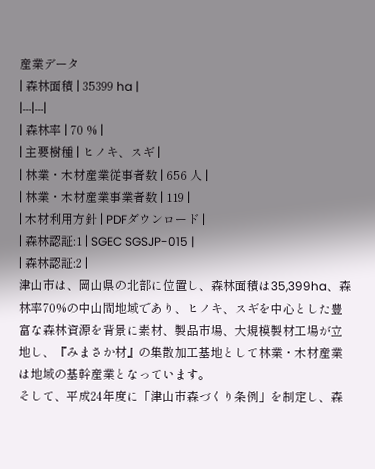産業データ
| 森林面積 | 35399 ha |
|---|---|
| 森林率 | 70 % |
| 主要樹種 | ヒノキ、スギ |
| 林業・木材産業従事者数 | 656 人 |
| 林業・木材産業事業者数 | 119 |
| 木材利用方針 | PDFダウンロード |
| 森林認証:1 | SGEC SGSJP-015 |
| 森林認証:2 |
津山市は、岡山県の北部に位置し、森林面積は35,399ha、森林率70%の中山間地域であり、ヒノキ、スギを中心とした豊富な森林資源を背景に素材、製品市場、大規模製材工場が立地し、『みまさか材』の集散加工基地として林業・木材産業は地域の基幹産業となっています。
そして、平成24年度に「津山市森づくり条例」を制定し、森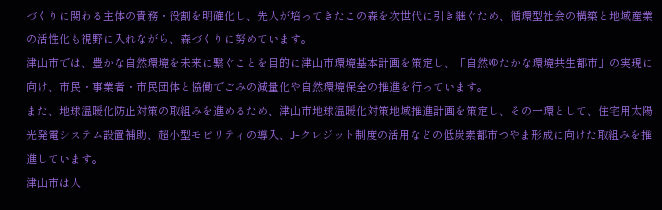づくりに関わる主体の責務・役割を明確化し、先人が培ってきたこの森を次世代に引き継ぐため、循環型社会の構築と地域産業の活性化も視野に入れながら、森づくりに努めています。
津山市では、豊かな自然環境を未来に繋ぐことを目的に津山市環境基本計画を策定し、「自然ゆたかな環境共生都市」の実現に向け、市民・事業者・市民団体と協働でごみの減量化や自然環境保全の推進を行っています。
また、地球温暖化防止対策の取組みを進めるため、津山市地球温暖化対策地域推進計画を策定し、その一環として、住宅用太陽光発電システム設置補助、超小型モビリティの導入、J-クレジット制度の活用などの低炭素都市つやま形成に向けた取組みを推進しています。
津山市は人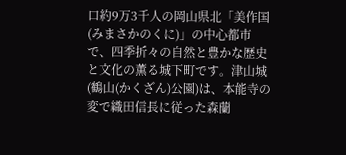口約9万3千人の岡山県北「美作国(みまさかのくに)」の中心都市で、四季折々の自然と豊かな歴史と文化の薫る城下町です。津山城(鶴山(かくざん)公園)は、本能寺の変で織田信長に従った森蘭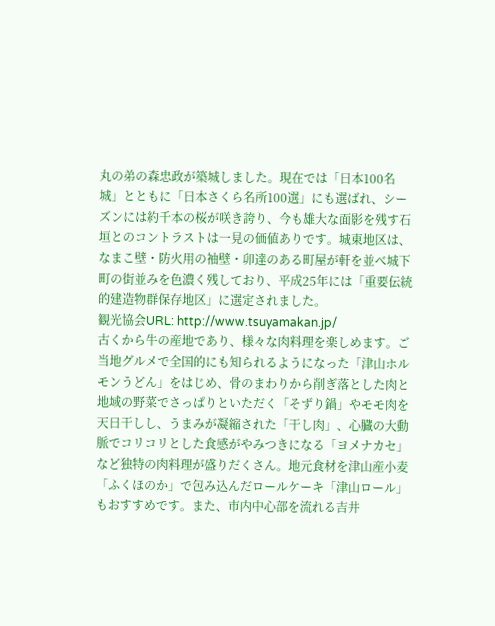丸の弟の森忠政が築城しました。現在では「日本100名城」とともに「日本さくら名所100選」にも選ばれ、シーズンには約千本の桜が咲き誇り、今も雄大な面影を残す石垣とのコントラストは一見の価値ありです。城東地区は、なまこ壁・防火用の袖壁・卯達のある町屋が軒を並べ城下町の街並みを色濃く残しており、平成25年には「重要伝統的建造物群保存地区」に選定されました。
観光協会URL: http://www.tsuyamakan.jp/
古くから牛の産地であり、様々な肉料理を楽しめます。ご当地グルメで全国的にも知られるようになった「津山ホルモンうどん」をはじめ、骨のまわりから削ぎ落とした肉と地域の野菜でさっぱりといただく「そずり鍋」やモモ肉を天日干しし、うまみが凝縮された「干し肉」、心臓の大動脈でコリコリとした食感がやみつきになる「ヨメナカセ」など独特の肉料理が盛りだくさん。地元食材を津山産小麦「ふくほのか」で包み込んだロールケーキ「津山ロール」もおすすめです。また、市内中心部を流れる吉井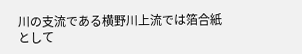川の支流である横野川上流では箔合紙として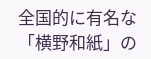全国的に有名な「横野和紙」の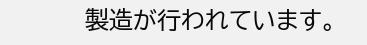製造が行われています。